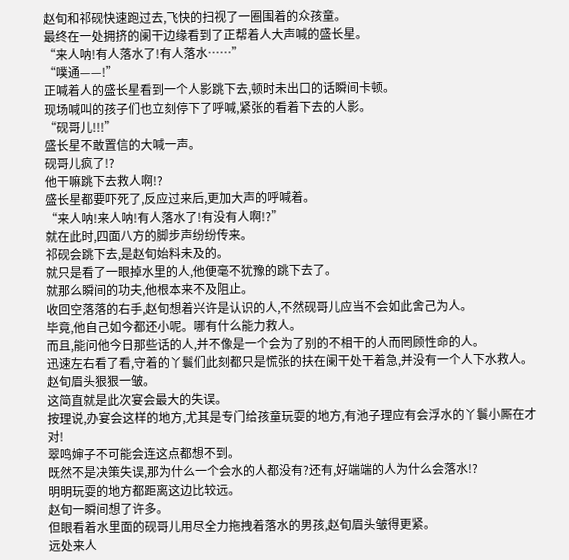赵旬和祁砚快速跑过去,飞快的扫视了一圈围着的众孩童。
最终在一处拥挤的阑干边缘看到了正帮着人大声喊的盛长星。
“来人呐!有人落水了!有人落水……”
“噗通——!”
正喊着人的盛长星看到一个人影跳下去,顿时未出口的话瞬间卡顿。
现场喊叫的孩子们也立刻停下了呼喊,紧张的看着下去的人影。
“砚哥儿!!!”
盛长星不敢置信的大喊一声。
砚哥儿疯了!?
他干嘛跳下去救人啊!?
盛长星都要吓死了,反应过来后,更加大声的呼喊着。
“来人呐!来人呐!有人落水了!有没有人啊!?”
就在此时,四面八方的脚步声纷纷传来。
祁砚会跳下去,是赵旬始料未及的。
就只是看了一眼掉水里的人,他便毫不犹豫的跳下去了。
就那么瞬间的功夫,他根本来不及阻止。
收回空落落的右手,赵旬想着兴许是认识的人,不然砚哥儿应当不会如此舍己为人。
毕竟,他自己如今都还小呢。哪有什么能力救人。
而且,能问他今日那些话的人,并不像是一个会为了别的不相干的人而罔顾性命的人。
迅速左右看了看,守着的丫鬟们此刻都只是慌张的扶在阑干处干着急,并没有一个人下水救人。
赵旬眉头狠狠一皱。
这简直就是此次宴会最大的失误。
按理说,办宴会这样的地方,尤其是专门给孩童玩耍的地方,有池子理应有会浮水的丫鬟小厮在才对!
翠鸣婶子不可能会连这点都想不到。
既然不是决策失误,那为什么一个会水的人都没有?还有,好端端的人为什么会落水!?
明明玩耍的地方都距离这边比较远。
赵旬一瞬间想了许多。
但眼看着水里面的砚哥儿用尽全力拖拽着落水的男孩,赵旬眉头皱得更紧。
远处来人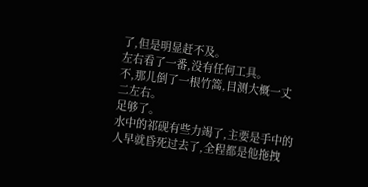了,但是明显赶不及。
左右看了一番,没有任何工具。
不,那儿倒了一根竹篙,目测大概一丈二左右。
足够了。
水中的祁砚有些力竭了,主要是手中的人早就昏死过去了,全程都是他拖拽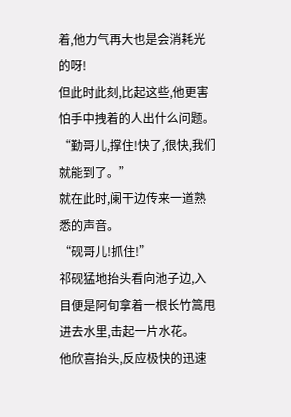着,他力气再大也是会消耗光的呀!
但此时此刻,比起这些,他更害怕手中拽着的人出什么问题。
“勤哥儿,撑住!快了,很快,我们就能到了。”
就在此时,阑干边传来一道熟悉的声音。
“砚哥儿!抓住!”
祁砚猛地抬头看向池子边,入目便是阿旬拿着一根长竹篙甩进去水里,击起一片水花。
他欣喜抬头,反应极快的迅速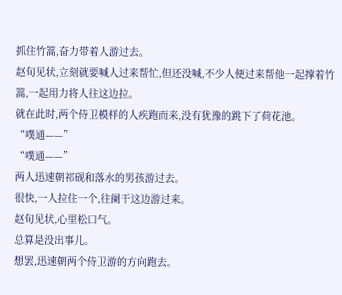抓住竹篙,奋力带着人游过去。
赵旬见状,立刻就要喊人过来帮忙,但还没喊,不少人便过来帮他一起撑着竹篙,一起用力将人往这边拉。
就在此时,两个侍卫模样的人疾跑而来,没有犹豫的跳下了荷花池。
“噗通——”
“噗通——”
两人迅速朝祁砚和落水的男孩游过去。
很快,一人拉住一个,往阑干这边游过来。
赵旬见状,心里松口气。
总算是没出事儿。
想罢,迅速朝两个侍卫游的方向跑去。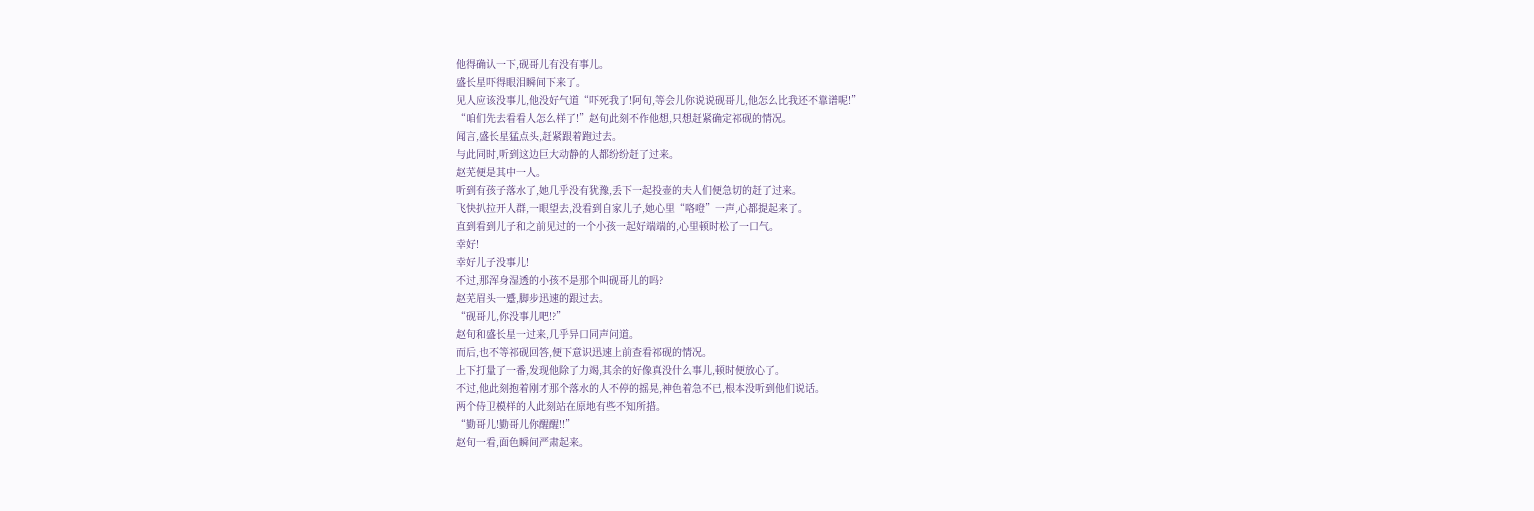他得确认一下,砚哥儿有没有事儿。
盛长星吓得眼泪瞬间下来了。
见人应该没事儿,他没好气道“吓死我了!阿旬,等会儿你说说砚哥儿,他怎么比我还不靠谱呢!”
“咱们先去看看人怎么样了!”赵旬此刻不作他想,只想赶紧确定祁砚的情况。
闻言,盛长星猛点头,赶紧跟着跑过去。
与此同时,听到这边巨大动静的人都纷纷赶了过来。
赵芜便是其中一人。
听到有孩子落水了,她几乎没有犹豫,丢下一起投壶的夫人们便急切的赶了过来。
飞快扒拉开人群,一眼望去,没看到自家儿子,她心里“咯噔”一声,心都提起来了。
直到看到儿子和之前见过的一个小孩一起好端端的,心里顿时松了一口气。
幸好!
幸好儿子没事儿!
不过,那浑身湿透的小孩不是那个叫砚哥儿的吗?
赵芜眉头一蹙,脚步迅速的跟过去。
“砚哥儿,你没事儿吧!?”
赵旬和盛长星一过来,几乎异口同声问道。
而后,也不等祁砚回答,便下意识迅速上前查看祁砚的情况。
上下打量了一番,发现他除了力竭,其余的好像真没什么事儿,顿时便放心了。
不过,他此刻抱着刚才那个落水的人不停的摇晃,神色着急不已,根本没听到他们说话。
两个侍卫模样的人此刻站在原地有些不知所措。
“勤哥儿!勤哥儿你醒醒!!”
赵旬一看,面色瞬间严肃起来。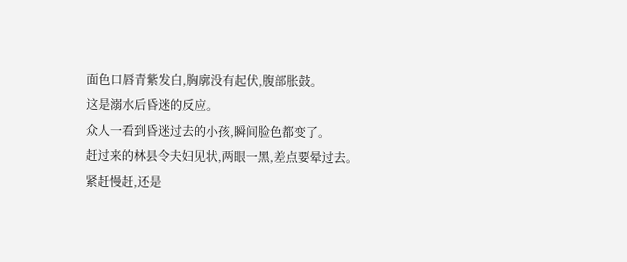面色口唇青紫发白,胸廓没有起伏,腹部胀鼓。
这是溺水后昏迷的反应。
众人一看到昏迷过去的小孩,瞬间脸色都变了。
赶过来的林县令夫妇见状,两眼一黑,差点要晕过去。
紧赶慢赶,还是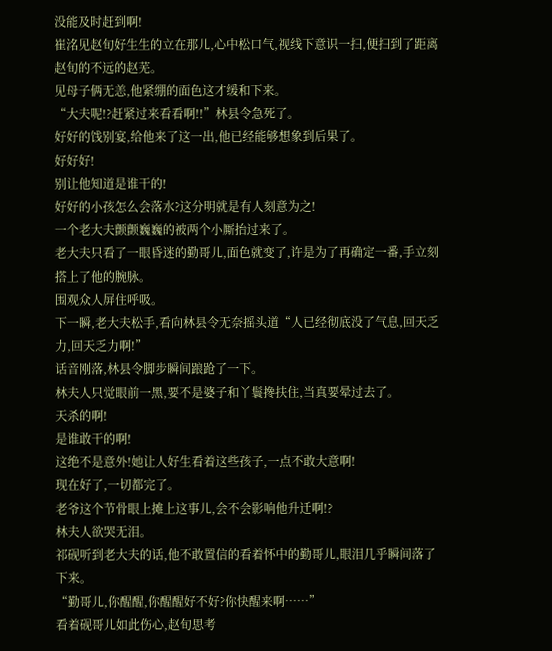没能及时赶到啊!
崔洺见赵旬好生生的立在那儿,心中松口气,视线下意识一扫,便扫到了距离赵旬的不远的赵芜。
见母子俩无恙,他紧绷的面色这才缓和下来。
“大夫呢!?赶紧过来看看啊!!”林县令急死了。
好好的饯别宴,给他来了这一出,他已经能够想象到后果了。
好好好!
别让他知道是谁干的!
好好的小孩怎么会落水?这分明就是有人刻意为之!
一个老大夫颤颤巍巍的被两个小厮抬过来了。
老大夫只看了一眼昏迷的勤哥儿,面色就变了,许是为了再确定一番,手立刻搭上了他的腕脉。
围观众人屏住呼吸。
下一瞬,老大夫松手,看向林县令无奈摇头道“人已经彻底没了气息,回天乏力,回天乏力啊!”
话音刚落,林县令脚步瞬间踉跄了一下。
林夫人只觉眼前一黑,要不是婆子和丫鬟搀扶住,当真要晕过去了。
天杀的啊!
是谁敢干的啊!
这绝不是意外!她让人好生看着这些孩子,一点不敢大意啊!
现在好了,一切都完了。
老爷这个节骨眼上摊上这事儿,会不会影响他升迁啊!?
林夫人欲哭无泪。
祁砚听到老大夫的话,他不敢置信的看着怀中的勤哥儿,眼泪几乎瞬间落了下来。
“勤哥儿,你醒醒,你醒醒好不好?你快醒来啊……”
看着砚哥儿如此伤心,赵旬思考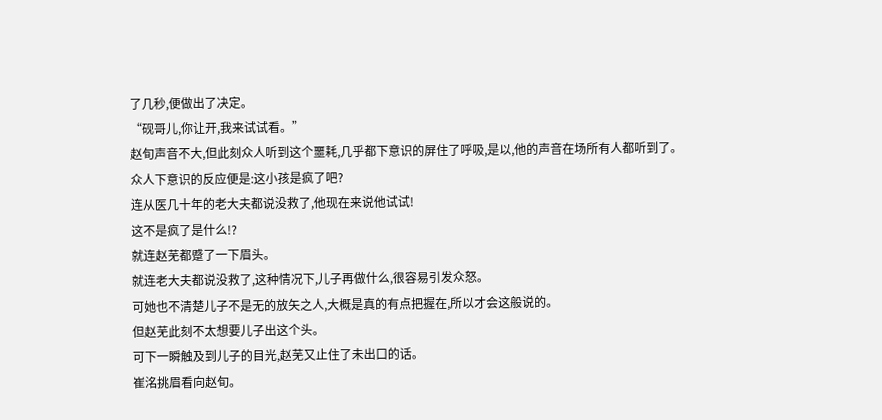了几秒,便做出了决定。
“砚哥儿,你让开,我来试试看。”
赵旬声音不大,但此刻众人听到这个噩耗,几乎都下意识的屏住了呼吸,是以,他的声音在场所有人都听到了。
众人下意识的反应便是:这小孩是疯了吧?
连从医几十年的老大夫都说没救了,他现在来说他试试!
这不是疯了是什么!?
就连赵芜都蹙了一下眉头。
就连老大夫都说没救了,这种情况下,儿子再做什么,很容易引发众怒。
可她也不清楚儿子不是无的放矢之人,大概是真的有点把握在,所以才会这般说的。
但赵芜此刻不太想要儿子出这个头。
可下一瞬触及到儿子的目光,赵芜又止住了未出口的话。
崔洺挑眉看向赵旬。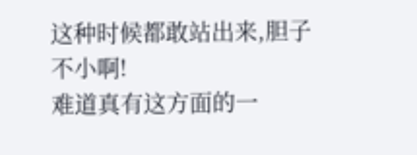这种时候都敢站出来,胆子不小啊!
难道真有这方面的一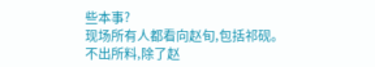些本事?
现场所有人都看向赵旬,包括祁砚。
不出所料,除了赵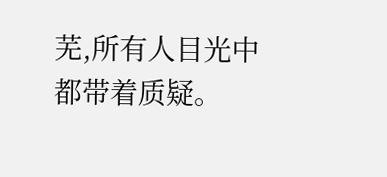芜,所有人目光中都带着质疑。